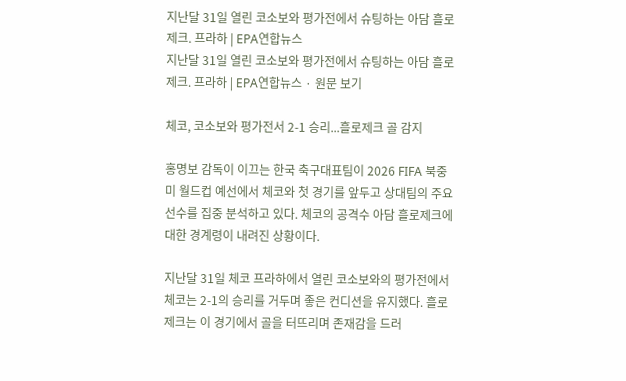지난달 31일 열린 코소보와 평가전에서 슈팅하는 아담 흘로제크. 프라하 | EPA연합뉴스
지난달 31일 열린 코소보와 평가전에서 슈팅하는 아담 흘로제크. 프라하 | EPA연합뉴스 · 원문 보기

체코, 코소보와 평가전서 2-1 승리...흘로제크 골 감지

홍명보 감독이 이끄는 한국 축구대표팀이 2026 FIFA 북중미 월드컵 예선에서 체코와 첫 경기를 앞두고 상대팀의 주요 선수를 집중 분석하고 있다. 체코의 공격수 아담 흘로제크에 대한 경계령이 내려진 상황이다.

지난달 31일 체코 프라하에서 열린 코소보와의 평가전에서 체코는 2-1의 승리를 거두며 좋은 컨디션을 유지했다. 흘로제크는 이 경기에서 골을 터뜨리며 존재감을 드러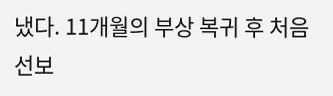냈다. 11개월의 부상 복귀 후 처음 선보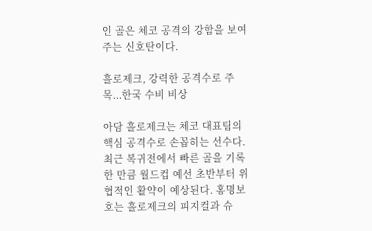인 골은 체코 공격의 강함을 보여주는 신호탄이다.

흘로제크, 강력한 공격수로 주목...한국 수비 비상

아담 흘로제크는 체코 대표팀의 핵심 공격수로 손꼽히는 선수다. 최근 복귀전에서 빠른 골을 기록한 만큼 월드컵 예선 초반부터 위협적인 활약이 예상된다. 홍명보호는 흘로제크의 피지컬과 슈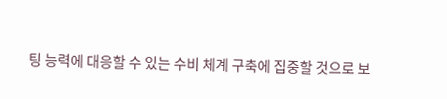팅 능력에 대응할 수 있는 수비 체계 구축에 집중할 것으로 보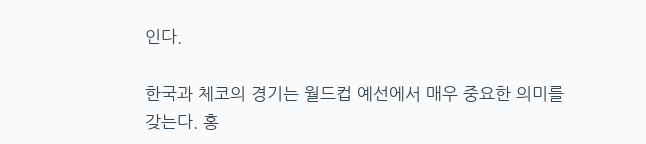인다.

한국과 체코의 경기는 월드컵 예선에서 매우 중요한 의미를 갖는다. 홍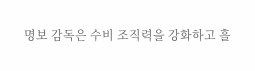명보 감독은 수비 조직력을 강화하고 흘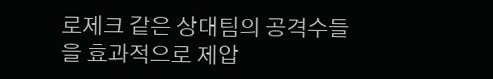로제크 같은 상대팀의 공격수들을 효과적으로 제압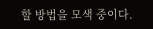할 방법을 모색 중이다.